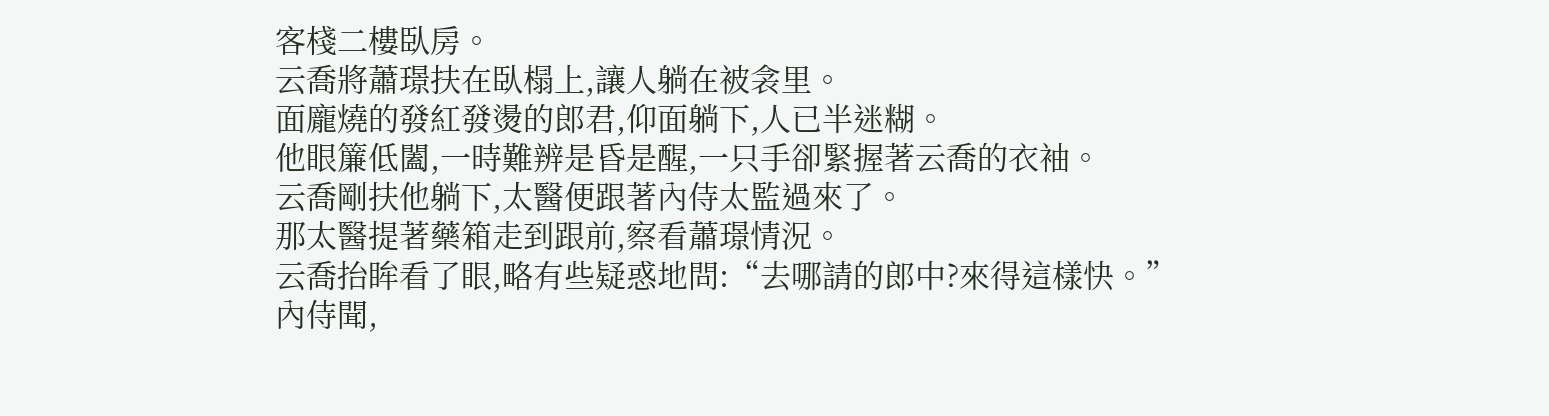客棧二樓臥房。
云喬將蕭璟扶在臥榻上,讓人躺在被衾里。
面龐燒的發紅發燙的郎君,仰面躺下,人已半迷糊。
他眼簾低闔,一時難辨是昏是醒,一只手卻緊握著云喬的衣袖。
云喬剛扶他躺下,太醫便跟著內侍太監過來了。
那太醫提著藥箱走到跟前,察看蕭璟情況。
云喬抬眸看了眼,略有些疑惑地問:“去哪請的郎中?來得這樣快。”
內侍聞,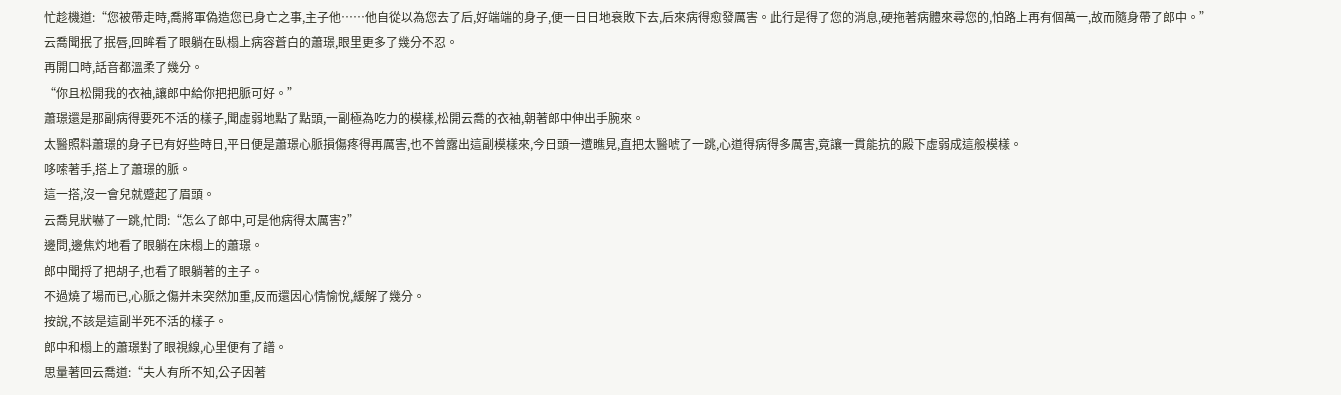忙趁機道:“您被帶走時,喬將軍偽造您已身亡之事,主子他……他自從以為您去了后,好端端的身子,便一日日地衰敗下去,后來病得愈發厲害。此行是得了您的消息,硬拖著病體來尋您的,怕路上再有個萬一,故而隨身帶了郎中。”
云喬聞抿了抿唇,回眸看了眼躺在臥榻上病容蒼白的蕭璟,眼里更多了幾分不忍。
再開口時,話音都溫柔了幾分。
“你且松開我的衣袖,讓郎中給你把把脈可好。”
蕭璟還是那副病得要死不活的樣子,聞虛弱地點了點頭,一副極為吃力的模樣,松開云喬的衣袖,朝著郎中伸出手腕來。
太醫照料蕭璟的身子已有好些時日,平日便是蕭璟心脈損傷疼得再厲害,也不曾露出這副模樣來,今日頭一遭瞧見,直把太醫唬了一跳,心道得病得多厲害,竟讓一貫能抗的殿下虛弱成這般模樣。
哆嗦著手,搭上了蕭璟的脈。
這一搭,沒一會兒就蹙起了眉頭。
云喬見狀嚇了一跳,忙問:“怎么了郎中,可是他病得太厲害?”
邊問,邊焦灼地看了眼躺在床榻上的蕭璟。
郎中聞捋了把胡子,也看了眼躺著的主子。
不過燒了場而已,心脈之傷并未突然加重,反而還因心情愉悅,緩解了幾分。
按說,不該是這副半死不活的樣子。
郎中和榻上的蕭璟對了眼視線,心里便有了譜。
思量著回云喬道:“夫人有所不知,公子因著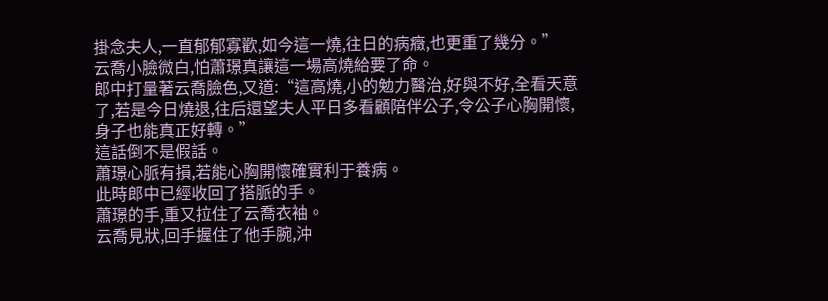掛念夫人,一直郁郁寡歡,如今這一燒,往日的病癥,也更重了幾分。”
云喬小臉微白,怕蕭璟真讓這一場高燒給要了命。
郎中打量著云喬臉色,又道:“這高燒,小的勉力醫治,好與不好,全看天意了,若是今日燒退,往后還望夫人平日多看顧陪伴公子,令公子心胸開懷,身子也能真正好轉。”
這話倒不是假話。
蕭璟心脈有損,若能心胸開懷確實利于養病。
此時郎中已經收回了搭脈的手。
蕭璟的手,重又拉住了云喬衣袖。
云喬見狀,回手握住了他手腕,沖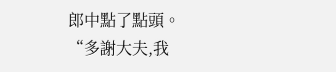郎中點了點頭。
“多謝大夫,我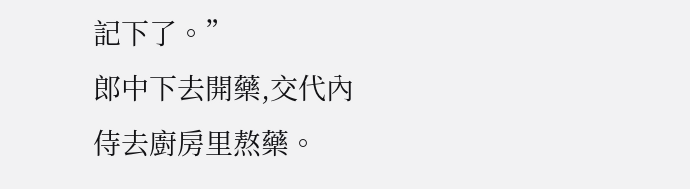記下了。”
郎中下去開藥,交代內侍去廚房里熬藥。